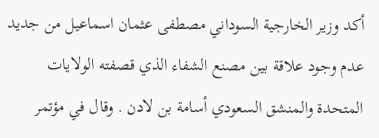أكد وزير الخارجية السوداني مصطفى عثمان اسماعيل من جديد عدم وجود علاقة بين مصنع الشفاء الذي قصفته الولايات المتحدة والمنشق السعودي أسامة بن لادن . وقال في مؤتمر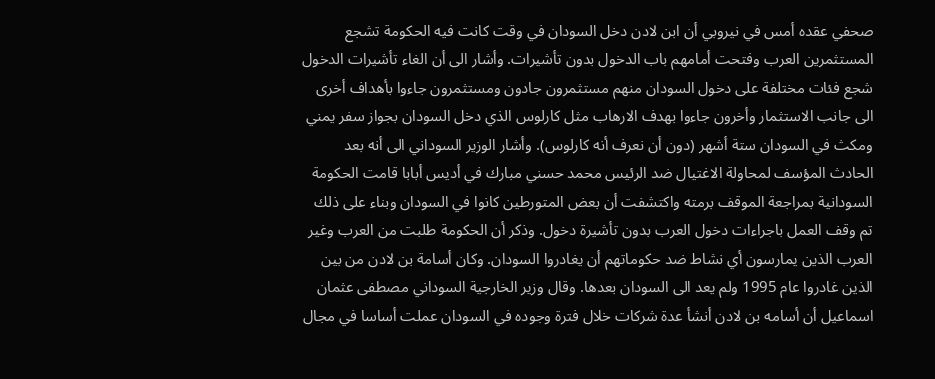صحفي عقده أمس في نيروبي أن ابن لادن دخل السودان في وقت كانت فيه الحكومة تشجع المستثمرين العرب وفتحت أمامهم باب الدخول بدون تأشيرات. وأشار الى أن الغاء تأشيرات الدخول شجع فئات مختلفة على دخول السودان منهم مستثمرون جادون ومستثمرون جاءوا بأهداف أخرى الى جانب الاستثمار وأخرون جاءوا بهدف الارهاب مثل كارلوس الذي دخل السودان بجواز سفر يمني ومكث في السودان ستة أشهر (دون أن نعرف أنه كارلوس). وأشار الوزير السوداني الى أنه بعد الحادث المؤسف لمحاولة الاغتيال ضد الرئيس محمد حسني مبارك في أديس أبابا قامت الحكومة السودانية بمراجعة الموقف برمته واكتشفت أن بعض المتورطين كانوا في السودان وبناء على ذلك تم وقف العمل باجراءات دخول العرب بدون تأشيرة دخول. وذكر أن الحكومة طلبت من العرب وغير العرب الذين يمارسون أي نشاط ضد حكوماتهم أن يغادروا السودان. وكان أسامة بن لادن من بين الذين غادروا عام 1995 ولم يعد الى السودان بعدها. وقال وزير الخارجية السوداني مصطفى عثمان اسماعيل أن أسامه بن لادن أنشأ عدة شركات خلال فترة وجوده في السودان عملت أساسا في مجال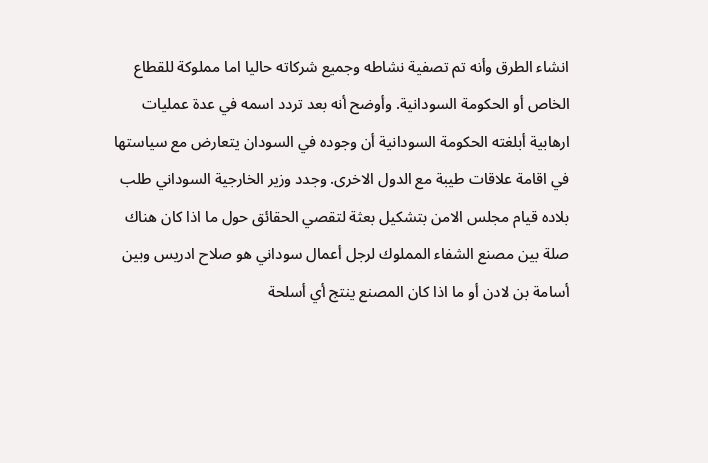انشاء الطرق وأنه تم تصفية نشاطه وجميع شركاته حاليا اما مملوكة للقطاع الخاص أو الحكومة السودانية. وأوضح أنه بعد تردد اسمه في عدة عمليات ارهابية أبلغته الحكومة السودانية أن وجوده في السودان يتعارض مع سياستها في اقامة علاقات طيبة مع الدول الاخرى. وجدد وزير الخارجية السوداني طلب بلاده قيام مجلس الامن بتشكيل بعثة لتقصي الحقائق حول ما اذا كان هناك صلة بين مصنع الشفاء المملوك لرجل أعمال سوداني هو صلاح ادريس وبين أسامة بن لادن أو ما اذا كان المصنع ينتج أي أسلحة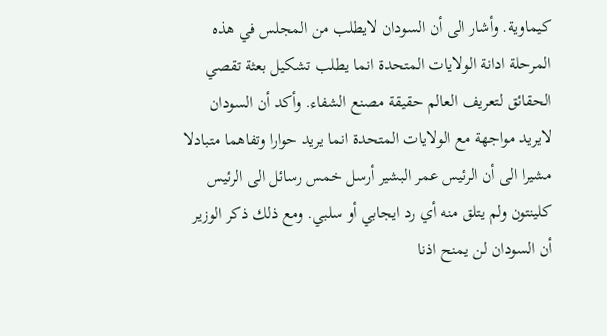كيماوية. وأشار الى أن السودان لايطلب من المجلس في هذه المرحلة ادانة الولايات المتحدة انما يطلب تشكيل بعثة تقصي الحقائق لتعريف العالم حقيقة مصنع الشفاء. وأكد أن السودان لايريد مواجهة مع الولايات المتحدة انما يريد حوارا وتفاهما متبادلا مشيرا الى أن الرئيس عمر البشير أرسل خمس رسائل الى الرئيس كلينتون ولم يتلق منه أي رد ايجابي أو سلبي. ومع ذلك ذكر الوزير أن السودان لن يمنح اذنا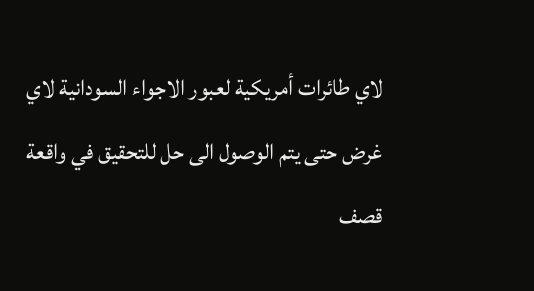لاي طائرات أمريكية لعبور الاجواء السودانية لاي غرض حتى يتم الوصول الى حل للتحقيق في واقعة قصف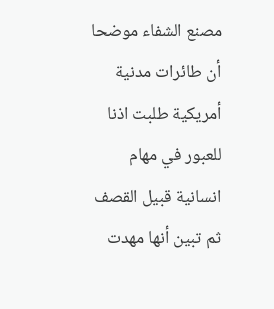مصنع الشفاء موضحا أن طائرات مدنية أمريكية طلبت اذنا للعبور في مهام انسانية قبيل القصف ثم تبين أنها مهدت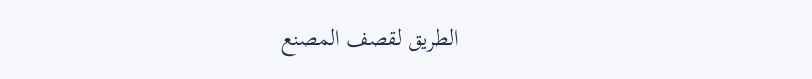الطريق لقصف المصنع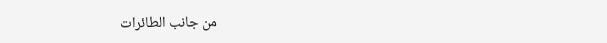من جانب الطائرات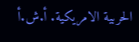الحربية الامريكية. أ.ش.أ